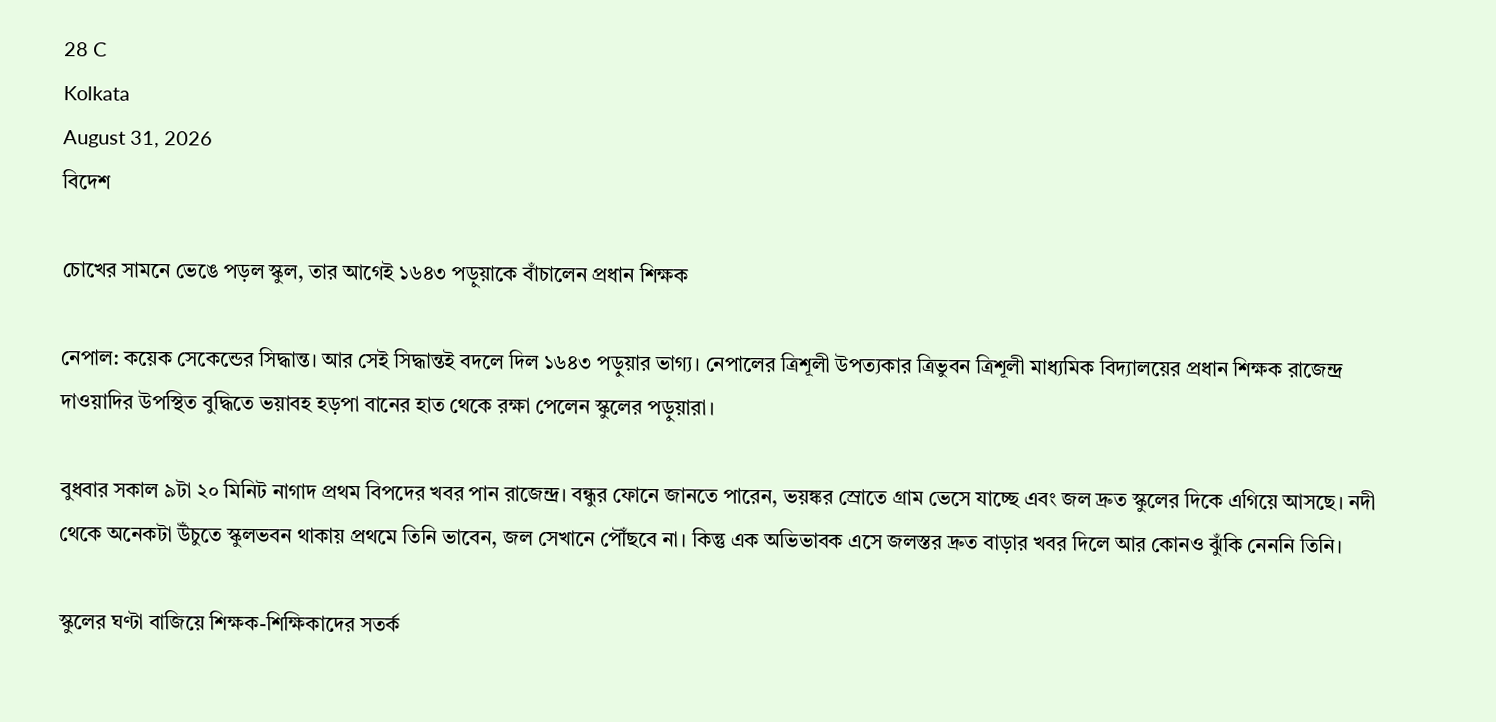28 C
Kolkata
August 31, 2026
বিদেশ

চোখের সামনে ভেঙে পড়ল স্কুল, তার আগেই ১৬৪৩ পড়ুয়াকে বাঁচালেন প্রধান শিক্ষক

নেপাল: কয়েক সেকেন্ডের সিদ্ধান্ত। আর সেই সিদ্ধান্তই বদলে দিল ১৬৪৩ পড়ুয়ার ভাগ্য। নেপালের ত্রিশূলী উপত্যকার ত্রিভুবন ত্রিশূলী মাধ্যমিক বিদ্যালয়ের প্রধান শিক্ষক রাজেন্দ্র দাওয়াদির উপস্থিত বুদ্ধিতে ভয়াবহ হড়পা বানের হাত থেকে রক্ষা পেলেন স্কুলের পড়ুয়ারা।

বুধবার সকাল ৯টা ২০ মিনিট নাগাদ প্রথম বিপদের খবর পান রাজেন্দ্র। বন্ধুর ফোনে জানতে পারেন, ভয়ঙ্কর স্রোতে গ্রাম ভেসে যাচ্ছে এবং জল দ্রুত স্কুলের দিকে এগিয়ে আসছে। নদী থেকে অনেকটা উঁচুতে স্কুলভবন থাকায় প্রথমে তিনি ভাবেন, জল সেখানে পৌঁছবে না। কিন্তু এক অভিভাবক এসে জলস্তর দ্রুত বাড়ার খবর দিলে আর কোনও ঝুঁকি নেননি তিনি।

স্কুলের ঘণ্টা বাজিয়ে শিক্ষক-শিক্ষিকাদের সতর্ক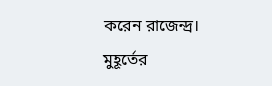করেন রাজেন্দ্র। মুহূর্তের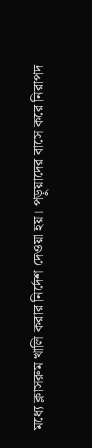মধ্যে ক্লাসরুম খালি করার নির্দেশ দেওয়া হয়। পড়ুয়াদের বাসে করে নিরাপদ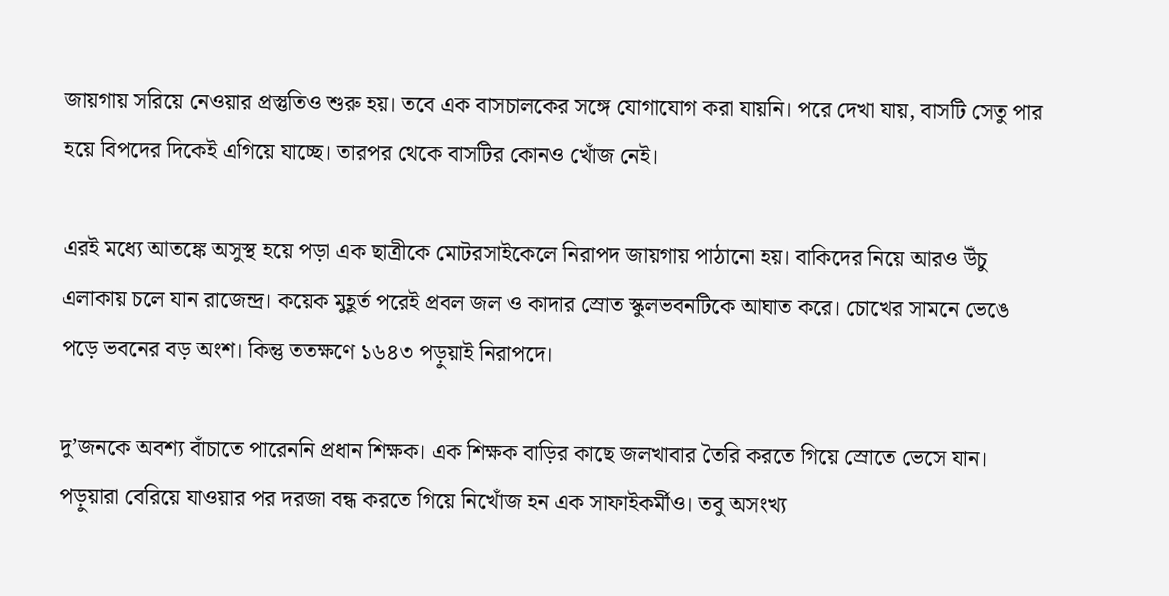জায়গায় সরিয়ে নেওয়ার প্রস্তুতিও শুরু হয়। তবে এক বাসচালকের সঙ্গে যোগাযোগ করা যায়নি। পরে দেখা যায়, বাসটি সেতু পার হয়ে বিপদের দিকেই এগিয়ে যাচ্ছে। তারপর থেকে বাসটির কোনও খোঁজ নেই।

এরই মধ্যে আতঙ্কে অসুস্থ হয়ে পড়া এক ছাত্রীকে মোটরসাইকেলে নিরাপদ জায়গায় পাঠানো হয়। বাকিদের নিয়ে আরও উঁচু এলাকায় চলে যান রাজেন্দ্র। কয়েক মুহূর্ত পরেই প্রবল জল ও কাদার স্রোত স্কুলভবনটিকে আঘাত করে। চোখের সামনে ভেঙে পড়ে ভবনের বড় অংশ। কিন্তু ততক্ষণে ১৬৪৩ পড়ুয়াই নিরাপদে।

দু’জনকে অবশ্য বাঁচাতে পারেননি প্রধান শিক্ষক। এক শিক্ষক বাড়ির কাছে জলখাবার তৈরি করতে গিয়ে স্রোতে ভেসে যান। পড়ুয়ারা বেরিয়ে যাওয়ার পর দরজা বন্ধ করতে গিয়ে নিখোঁজ হন এক সাফাইকর্মীও। তবু অসংখ্য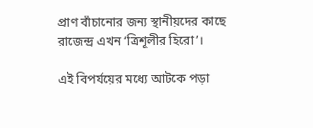প্রাণ বাঁচানোর জন্য স্থানীয়দের কাছে রাজেন্দ্র এখন ‘ত্রিশূলীর হিরো’।

এই বিপর্যয়ের মধ্যে আটকে পড়া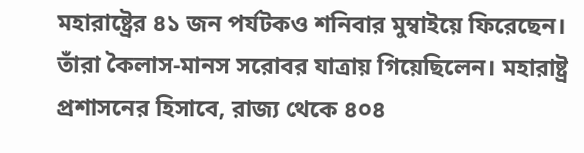মহারাষ্ট্রের ৪১ জন পর্যটকও শনিবার মুম্বাইয়ে ফিরেছেন। তাঁরা কৈলাস-মানস সরোবর যাত্রায় গিয়েছিলেন। মহারাষ্ট্র প্রশাসনের হিসাবে, রাজ্য থেকে ৪০৪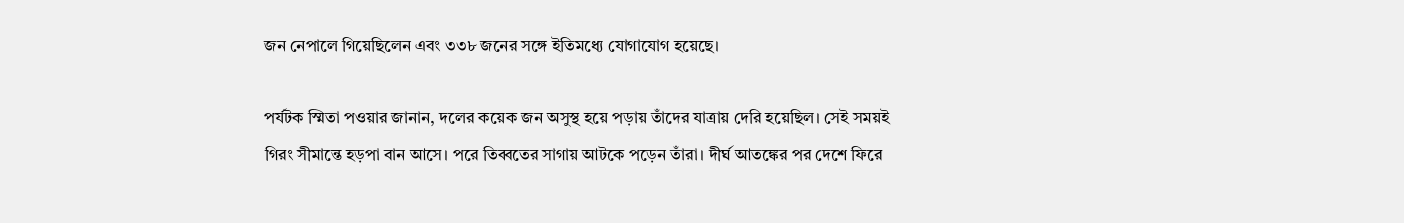জন নেপালে গিয়েছিলেন এবং ৩৩৮ জনের সঙ্গে ইতিমধ্যে যোগাযোগ হয়েছে।

পর্যটক স্মিতা পওয়ার জানান, দলের কয়েক জন অসুস্থ হয়ে পড়ায় তাঁদের যাত্রায় দেরি হয়েছিল। সেই সময়ই গিরং সীমান্তে হড়পা বান আসে। পরে তিব্বতের সাগায় আটকে পড়েন তাঁরা। দীর্ঘ আতঙ্কের পর দেশে ফিরে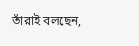তাঁরাই বলছেন,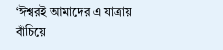‘ঈশ্বরই আমাদের এ যাত্রায় বাঁচিয়ে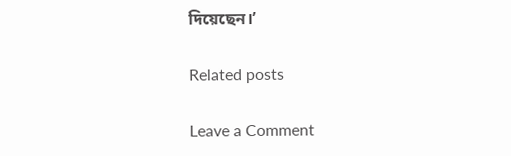দিয়েছেন।’

Related posts

Leave a Comment